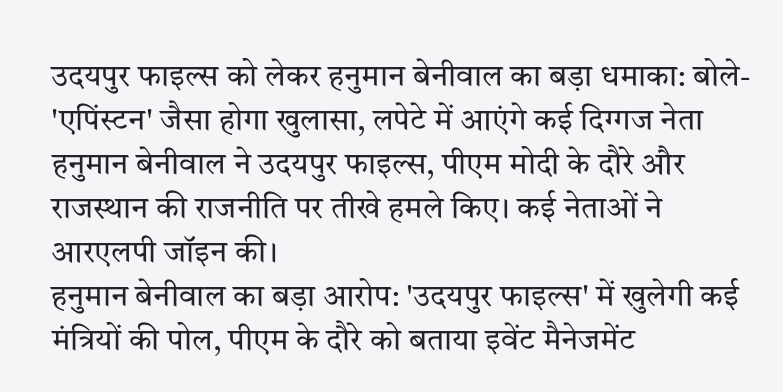उदयपुर फाइल्स को लेकर हनुमान बेनीवाल का बड़ा धमाका: बोले- 'एपिंस्टन' जैसा होगा खुलासा, लपेटे में आएंगे कई दिग्गज नेता
हनुमान बेनीवाल ने उदयपुर फाइल्स, पीएम मोदी के दौरे और राजस्थान की राजनीति पर तीखे हमले किए। कई नेताओं ने आरएलपी जॉइन की।
हनुमान बेनीवाल का बड़ा आरोप: 'उदयपुर फाइल्स' में खुलेगी कई मंत्रियों की पोल, पीएम के दौरे को बताया इवेंट मैनेजमेंट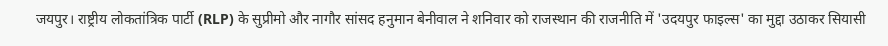जयपुर। राष्ट्रीय लोकतांत्रिक पार्टी (RLP) के सुप्रीमो और नागौर सांसद हनुमान बेनीवाल ने शनिवार को राजस्थान की राजनीति में 'उदयपुर फाइल्स' का मुद्दा उठाकर सियासी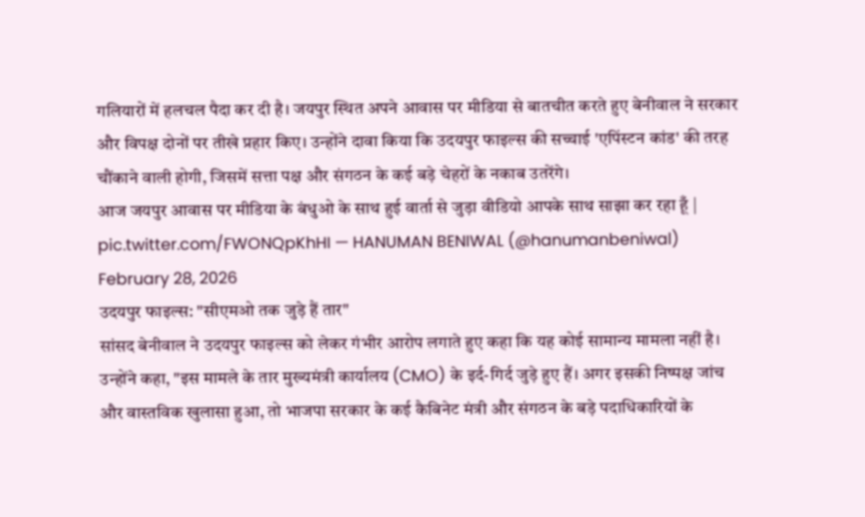गलियारों में हलचल पैदा कर दी है। जयपुर स्थित अपने आवास पर मीडिया से बातचीत करते हुए बेनीवाल ने सरकार और विपक्ष दोनों पर तीखे प्रहार किए। उन्होंने दावा किया कि उदयपुर फाइल्स की सच्चाई 'एपिंस्टन कांड' की तरह चौंकाने वाली होगी, जिसमें सत्ता पक्ष और संगठन के कई बड़े चेहरों के नकाब उतरेंगे।
आज जयपुर आवास पर मीडिया के बंधुओ के साथ हुई वार्ता से जुड़ा वीडियो आपके साथ साझा कर रहा हूँ | pic.twitter.com/FWONQpKhHI — HANUMAN BENIWAL (@hanumanbeniwal) February 28, 2026
उदयपुर फाइल्स: "सीएमओ तक जुड़े हैं तार"
सांसद बेनीवाल ने उदयपुर फाइल्स को लेकर गंभीर आरोप लगाते हुए कहा कि यह कोई सामान्य मामला नहीं है। उन्होंने कहा, "इस मामले के तार मुख्यमंत्री कार्यालय (CMO) के इर्द-गिर्द जुड़े हुए हैं। अगर इसकी निष्पक्ष जांच और वास्तविक खुलासा हुआ, तो भाजपा सरकार के कई कैबिनेट मंत्री और संगठन के बड़े पदाधिकारियों के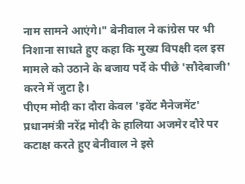नाम सामने आएंगे।" बेनीवाल ने कांग्रेस पर भी निशाना साधते हुए कहा कि मुख्य विपक्षी दल इस मामले को उठाने के बजाय पर्दे के पीछे 'सौदेबाजी' करने में जुटा है।
पीएम मोदी का दौरा केवल 'इवेंट मैनेजमेंट'
प्रधानमंत्री नरेंद्र मोदी के हालिया अजमेर दौरे पर कटाक्ष करते हुए बेनीवाल ने इसे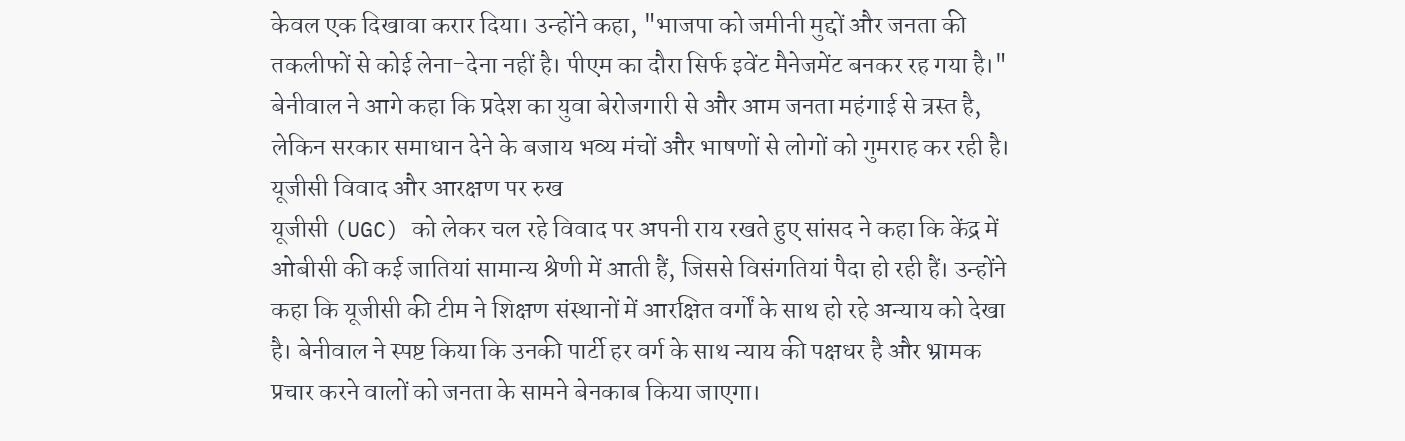केवल एक दिखावा करार दिया। उन्होंने कहा, "भाजपा को जमीनी मुद्दों और जनता की तकलीफों से कोई लेना-देना नहीं है। पीएम का दौरा सिर्फ इवेंट मैनेजमेंट बनकर रह गया है।" बेनीवाल ने आगे कहा कि प्रदेश का युवा बेरोजगारी से और आम जनता महंगाई से त्रस्त है, लेकिन सरकार समाधान देने के बजाय भव्य मंचों और भाषणों से लोगों को गुमराह कर रही है।
यूजीसी विवाद और आरक्षण पर रुख
यूजीसी (UGC) को लेकर चल रहे विवाद पर अपनी राय रखते हुए सांसद ने कहा कि केंद्र में ओबीसी की कई जातियां सामान्य श्रेणी में आती हैं, जिससे विसंगतियां पैदा हो रही हैं। उन्होंने कहा कि यूजीसी की टीम ने शिक्षण संस्थानों में आरक्षित वर्गों के साथ हो रहे अन्याय को देखा है। बेनीवाल ने स्पष्ट किया कि उनकी पार्टी हर वर्ग के साथ न्याय की पक्षधर है और भ्रामक प्रचार करने वालों को जनता के सामने बेनकाब किया जाएगा।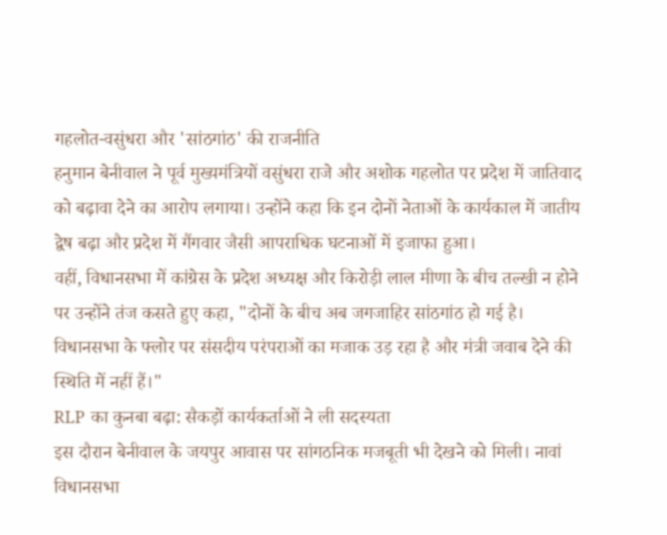गहलोत-वसुंधरा और 'सांठगांठ' की राजनीति
हनुमान बेनीवाल ने पूर्व मुख्यमंत्रियों वसुंधरा राजे और अशोक गहलोत पर प्रदेश में जातिवाद को बढ़ावा देने का आरोप लगाया। उन्होंने कहा कि इन दोनों नेताओं के कार्यकाल में जातीय द्वेष बढ़ा और प्रदेश में गैंगवार जैसी आपराधिक घटनाओं में इजाफा हुआ।
वहीं, विधानसभा में कांग्रेस के प्रदेश अध्यक्ष और किरोड़ी लाल मीणा के बीच तल्खी न होने पर उन्होंने तंज कसते हुए कहा, "दोनों के बीच अब जगजाहिर सांठगांठ हो गई है। विधानसभा के फ्लोर पर संसदीय परंपराओं का मजाक उड़ रहा है और मंत्री जवाब देने की स्थिति में नहीं हैं।"
RLP का कुनबा बढ़ा: सैकड़ों कार्यकर्ताओं ने ली सदस्यता
इस दौरान बेनीवाल के जयपुर आवास पर सांगठनिक मजबूती भी देखने को मिली। नावां विधानसभा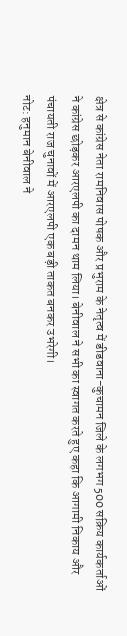क्षेत्र से कांग्रेस नेता रामनिवास पोषक और प्रभुराम के नेतृत्व में डीडवाना-कुचामन जिले के लगभग 500 सक्रिय कार्यकर्ताओं ने कांग्रेस छोड़कर आरएलपी का दामन थाम लिया। बेनीवाल ने सभी का स्वागत करते हुए कहा कि आगामी निकाय और पंचायती राज चुनावों में आरएलपी एक बड़ी ताकत बनकर उभरेगी।
नोट: हनुमान बेनीवाल ने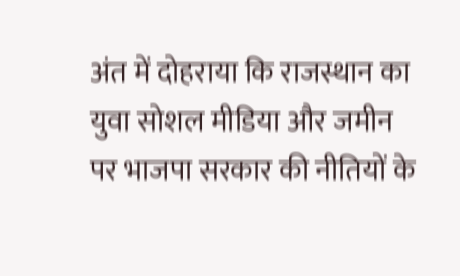अंत में दोहराया कि राजस्थान का युवा सोशल मीडिया और जमीन पर भाजपा सरकार की नीतियों के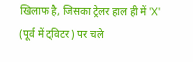खिलाफ है, जिसका ट्रेलर हाल ही में 'X' (पूर्व में ट्विटर) पर चले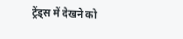ट्रेंड्स में देखने को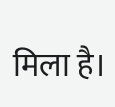मिला है।